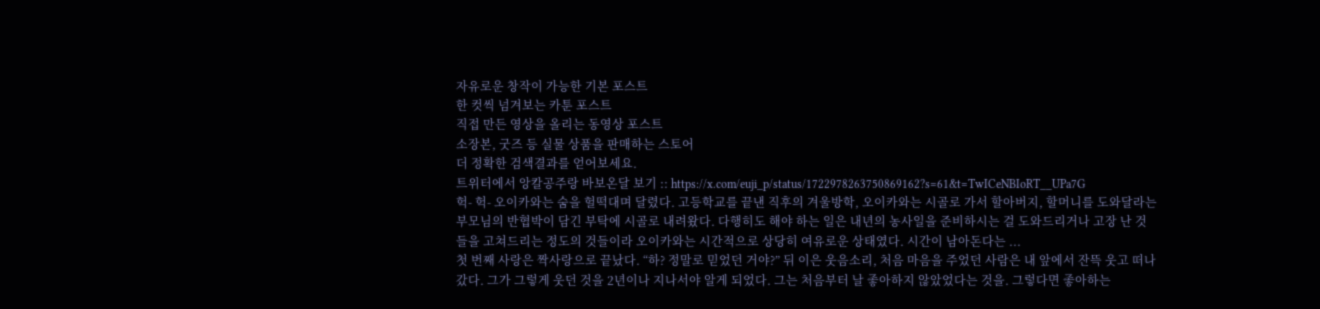자유로운 창작이 가능한 기본 포스트
한 컷씩 넘겨보는 카툰 포스트
직접 만든 영상을 올리는 동영상 포스트
소장본, 굿즈 등 실물 상품을 판매하는 스토어
더 정확한 검색결과를 얻어보세요.
트위터에서 앙칼공주랑 바보온달 보기 :: https://x.com/euji_p/status/1722978263750869162?s=61&t=TwICeNBIoRT__UPa7G
헉- 헉- 오이카와는 숨을 헐떡대며 달렸다. 고등학교를 끝낸 직후의 겨울방학, 오이카와는 시골로 가서 할아버지, 할머니를 도와달라는 부모님의 반협박이 담긴 부탁에 시골로 내려왔다. 다행히도 해야 하는 일은 내년의 농사일을 준비하시는 걸 도와드리거나 고장 난 것들을 고쳐드리는 정도의 것들이라 오이카와는 시간적으로 상당히 여유로운 상태였다. 시간이 남아돈다는 ...
첫 번째 사랑은 짝사랑으로 끝났다. “하? 정말로 믿었던 거야?” 뒤 이은 웃음소리, 처음 마음을 주었던 사람은 내 앞에서 잔뜩 웃고 떠나갔다. 그가 그렇게 웃던 것을 2년이나 지나서야 알게 되었다. 그는 처음부터 날 좋아하지 않았었다는 것을. 그렇다면 좋아하는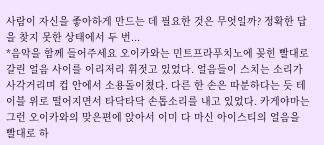사람이 자신을 좋아하게 만드는 데 필요한 것은 무엇일까? 정확한 답을 찾지 못한 상태에서 두 번...
*음악을 함께 들어주세요 오이카와는 민트프라푸치노에 꽂힌 빨대로 갈린 얼음 사이를 이리저리 휘젓고 있었다. 얼음들이 스치는 소리가 사각거리며 컵 안에서 소용돌이쳤다. 다른 한 손은 따분하다는 듯 테이블 위로 떨어지면서 타닥타닥 손톱소리를 내고 있었다. 카게야마는 그런 오이카와의 맞은편에 앉아서 이미 다 마신 아이스티의 얼음을 빨대로 하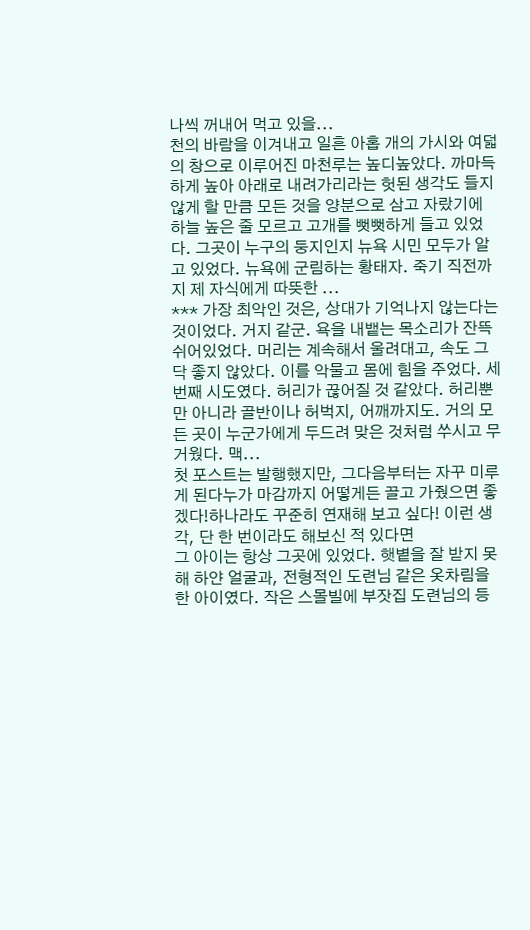나씩 꺼내어 먹고 있을...
천의 바람을 이겨내고 일흔 아홉 개의 가시와 여덟의 창으로 이루어진 마천루는 높디높았다. 까마득하게 높아 아래로 내려가리라는 헛된 생각도 들지 않게 할 만큼 모든 것을 양분으로 삼고 자랐기에 하늘 높은 줄 모르고 고개를 뻣뻣하게 들고 있었다. 그곳이 누구의 둥지인지 뉴욕 시민 모두가 알고 있었다. 뉴욕에 군림하는 황태자. 죽기 직전까지 제 자식에게 따뜻한 ...
*** 가장 최악인 것은, 상대가 기억나지 않는다는 것이었다. 거지 같군. 욕을 내뱉는 목소리가 잔뜩 쉬어있었다. 머리는 계속해서 울려대고, 속도 그닥 좋지 않았다. 이를 악물고 몸에 힘을 주었다. 세 번째 시도였다. 허리가 끊어질 것 같았다. 허리뿐만 아니라 골반이나 허벅지, 어깨까지도. 거의 모든 곳이 누군가에게 두드려 맞은 것처럼 쑤시고 무거웠다. 맥...
첫 포스트는 발행했지만, 그다음부터는 자꾸 미루게 된다누가 마감까지 어떻게든 끌고 가줬으면 좋겠다!하나라도 꾸준히 연재해 보고 싶다! 이런 생각, 단 한 번이라도 해보신 적 있다면
그 아이는 항상 그곳에 있었다. 햇볕을 잘 받지 못해 하얀 얼굴과, 전형적인 도련님 같은 옷차림을 한 아이였다. 작은 스몰빌에 부잣집 도련님의 등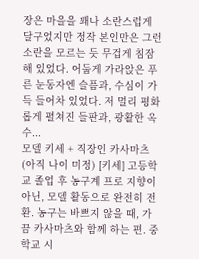장은 마을을 꽤나 소란스럽게 달구었지만 정작 본인만은 그런 소란을 모르는 듯 무겁게 침잠해 있었다. 어둡게 가라앉은 푸른 눈동자엔 슬픔과, 수심이 가득 들어차 있었다. 저 멀리 평화롭게 펼쳐진 들판과, 광활한 옥수...
모델 키세 + 직장인 카사마츠 (아직 나이 미정) [키세] 고등학교 졸업 후 농구계 프로 지향이 아닌, 모델 활동으로 완전히 전환. 농구는 바쁘지 않을 때, 가끔 카사마츠와 함께 하는 편. 중학교 시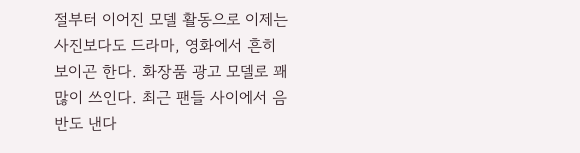절부터 이어진 모델 활동으로 이제는 사진보다도 드라마, 영화에서 흔히 보이곤 한다. 화장품 광고 모델로 꽤 많이 쓰인다. 최근 팬들 사이에서 음반도 낸다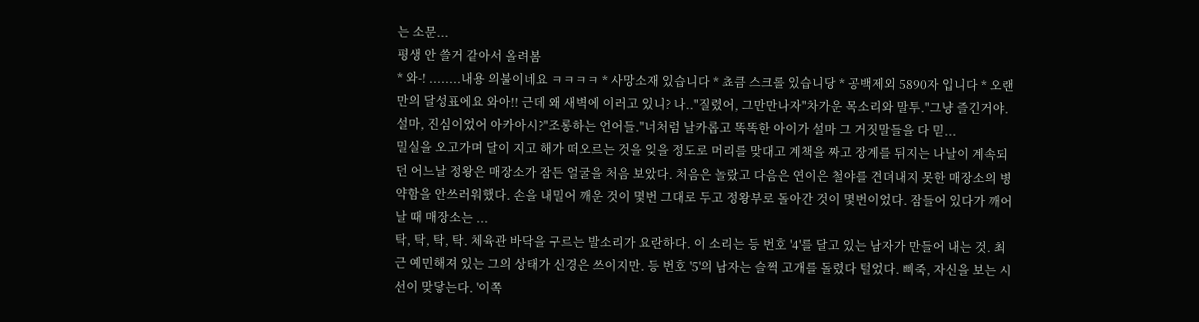는 소문...
평생 안 쓸거 같아서 올려봄
* 와-! ........내용 의불이네요 ㅋㅋㅋㅋ * 사망소재 있습니다 * 쵸큼 스크롤 있습니당 * 공백제외 5890자 입니다 * 오랜만의 달성표에요 와아!! 근데 왜 새벽에 이러고 있니? 나.."질렸어, 그만만나자"차가운 목소리와 말투."그냥 즐긴거야. 설마, 진심이었어 아카아시?"조롱하는 언어들."너처럼 날카롭고 똑똑한 아이가 설마 그 거짓말들을 다 믿...
밀실을 오고가며 달이 지고 해가 떠오르는 것을 잊을 정도로 머리를 맞대고 계책을 짜고 장계를 뒤지는 나날이 계속되던 어느날 정왕은 매장소가 잠든 얼굴을 처음 보았다. 처음은 놀랐고 다음은 연이은 철야를 견뎌내지 못한 매장소의 병약함을 안쓰러워했다. 손을 내밀어 깨운 것이 몇번 그대로 두고 정왕부로 돌아간 것이 몇번이었다. 잠들어 있다가 깨어날 때 매장소는 ...
탁, 탁, 탁, 탁. 체육관 바닥을 구르는 발소리가 요란하다. 이 소리는 등 번호 '4'를 달고 있는 남자가 만들어 내는 것. 최근 예민해져 있는 그의 상태가 신경은 쓰이지만. 등 번호 '5'의 남자는 슬쩍 고개를 돌렸다 털었다. 삐죽, 자신을 보는 시선이 맞닿는다. '이쪽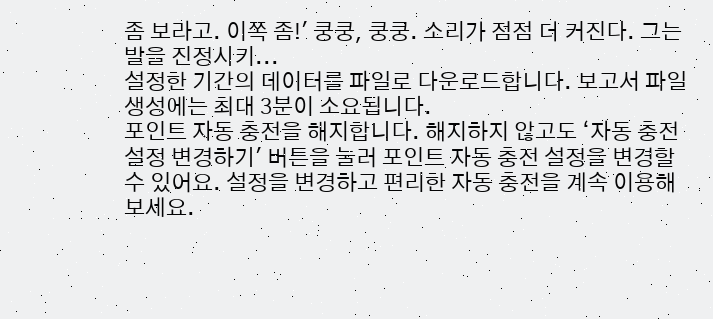좀 보라고. 이쪽 좀!' 쿵쿵, 쿵쿵. 소리가 점점 더 커진다. 그는 발을 진정시키...
설정한 기간의 데이터를 파일로 다운로드합니다. 보고서 파일 생성에는 최대 3분이 소요됩니다.
포인트 자동 충전을 해지합니다. 해지하지 않고도 ‘자동 충전 설정 변경하기' 버튼을 눌러 포인트 자동 충전 설정을 변경할 수 있어요. 설정을 변경하고 편리한 자동 충전을 계속 이용해보세요.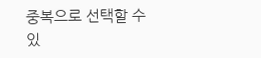중복으로 선택할 수 있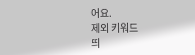어요.
제외 키워드
띄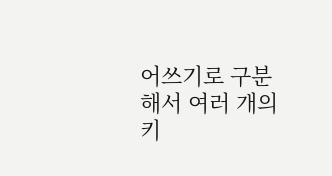어쓰기로 구분해서 여러 개의 키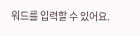워드를 입력할 수 있어요.